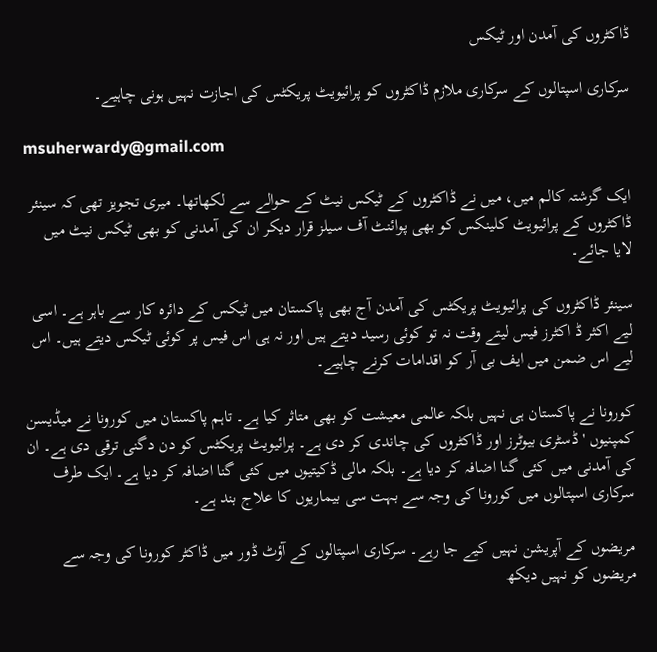ڈاکٹروں کی آمدن اور ٹیکس

سرکاری اسپتالوں کے سرکاری ملازم ڈاکٹروں کو پرائیویٹ پریکٹس کی اجازت نہیں ہونی چاہیے۔

msuherwardy@gmail.com

ایک گزشتہ کالم میں، میں نے ڈاکٹروں کے ٹیکس نیٹ کے حوالے سے لکھاتھا۔ میری تجویز تھی کہ سینئر ڈاکٹروں کے پرائیویٹ کلینکس کو بھی پوائنٹ آف سیلز قرار دیکر ان کی آمدنی کو بھی ٹیکس نیٹ میں لایا جائے۔

سینئر ڈاکٹروں کی پرائیویٹ پریکٹس کی آمدن آج بھی پاکستان میں ٹیکس کے دائرہ کار سے باہر ہے۔ اسی لیے اکثر ڈ اکٹرز فیس لیتے وقت نہ تو کوئی رسید دیتے ہیں اور نہ ہی اس فیس پر کوئی ٹیکس دیتے ہیں۔ اس لیے اس ضمن میں ایف بی آر کو اقدامات کرنے چاہیے۔

کورونا نے پاکستان ہی نہیں بلکہ عالمی معیشت کو بھی متاثر کیا ہے۔ تاہم پاکستان میں کورونا نے میڈیسن کمپنیوں ' ڈسٹری بیوٹرز اور ڈاکٹروں کی چاندی کر دی ہے۔ پرائیویٹ پریکٹس کو دن دگنی ترقی دی ہے۔ ان کی آمدنی میں کئی گنا اضافہ کر دیا ہے۔ بلکہ مالی ڈکیتیوں میں کئی گنا اضافہ کر دیا ہے۔ ایک طرف سرکاری اسپتالوں میں کورونا کی وجہ سے بہت سی بیماریوں کا علاج بند ہے۔

مریضوں کے آپریشن نہیں کیے جا رہے۔ سرکاری اسپتالوں کے آؤٹ ڈور میں ڈاکٹر کورونا کی وجہ سے مریضوں کو نہیں دیکھ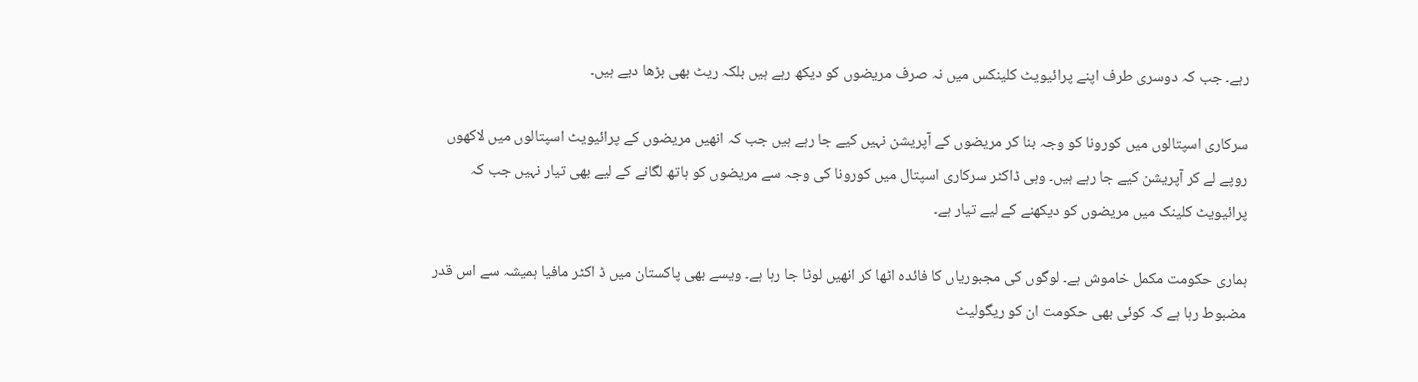رہے۔ جب کہ دوسری طرف اپنے پرائیویٹ کلینکس میں نہ صرف مریضوں کو دیکھ رہے ہیں بلکہ ریٹ بھی بڑھا دیے ہیں۔

سرکاری اسپتالوں میں کورونا کو وجہ بنا کر مریضوں کے آپریشن نہیں کیے جا رہے ہیں جب کہ انھیں مریضوں کے پرائیویٹ اسپتالوں میں لاکھوں روپے لے کر آپریشن کیے جا رہے ہیں۔ وہی ڈاکٹر سرکاری اسپتال میں کورونا کی وجہ سے مریضوں کو ہاتھ لگانے کے لیے بھی تیار نہیں جب کہ پرائیویٹ کلینک میں مریضوں کو دیکھنے کے لیے تیار ہے۔

ہماری حکومت مکمل خاموش ہے۔ لوگوں کی مجبوریاں کا فائدہ اٹھا کر انھیں لوٹا جا رہا ہے۔ ویسے بھی پاکستان میں ڈ اکٹر مافیا ہمیشہ سے اس قدر مضبوط رہا ہے کہ کوئی بھی حکومت ان کو ریگولیٹ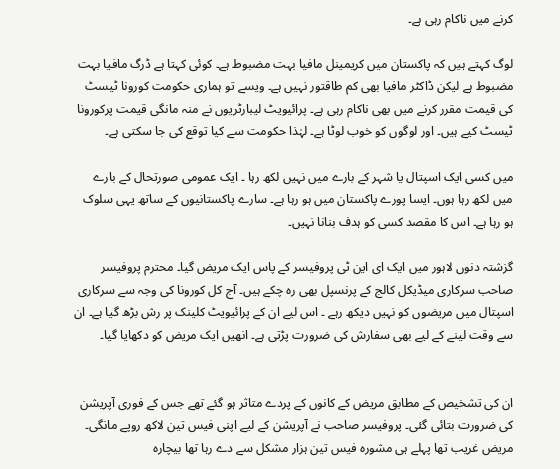کرنے میں ناکام رہی ہے۔

لوگ کہتے ہیں کہ پاکستان میں کریمینل مافیا بہت مضبوط ہے۔ کوئی کہتا ہے ڈرگ مافیا بہت مضبوط ہے لیکن ڈاکٹر مافیا بھی کم طاقتور نہیں ہے۔ ویسے تو ہماری حکومت کورونا ٹیسٹ کی قیمت مقرر کرنے میں بھی ناکام رہی ہے۔ پرائیویٹ لیبارٹریوں نے منہ مانگی قیمت پرکورونا ٹیسٹ کیے ہیں۔ اور لوگوں کو خوب لوٹا ہے۔ لہٰذا حکومت سے کیا توقع کی جا سکتی ہے۔

میں کسی ایک اسپتال یا شہر کے بارے میں نہیں لکھ رہا ۔ ایک عمومی صورتحال کے بارے میں لکھ رہا ہوں۔ ایسا پورے پاکستان میں ہو رہا ہے۔ سارے پاکستانیوں کے ساتھ یہی سلوک ہو رہا ہے۔ اس کا مقصد کسی کو ہدف بنانا نہیں۔

گزشتہ دنوں لاہور میں ایک ای این ٹی پروفیسر کے پاس ایک مریض گیا۔ محترم پروفیسر صاحب سرکاری میڈیکل کالج کے پرنسپل بھی رہ چکے ہیں۔ آج کل کورونا کی وجہ سے سرکاری اسپتال میں مریضوں کو نہیں دیکھ رہے ۔ اس لیے ان کے پرائیویٹ کلینک پر رش بڑھ گیا ہے۔ ان سے وقت لینے کے لیے بھی سفارش کی ضرورت پڑتی ہے۔ انھیں ایک مریض کو دکھایا گیا۔


ان کی تشخیص کے مطابق مریض کے کانوں کے پردے متاثر ہو گئے تھے جس کے فوری آپریشن کی ضرورت بتائی گئی۔ پروفیسر صاحب نے آپریشن کے لیے اپنی فیس تین لاکھ روپے مانگی۔ مریض غریب تھا پہلے ہی مشورہ فیس تین ہزار مشکل سے دے رہا تھا بیچارہ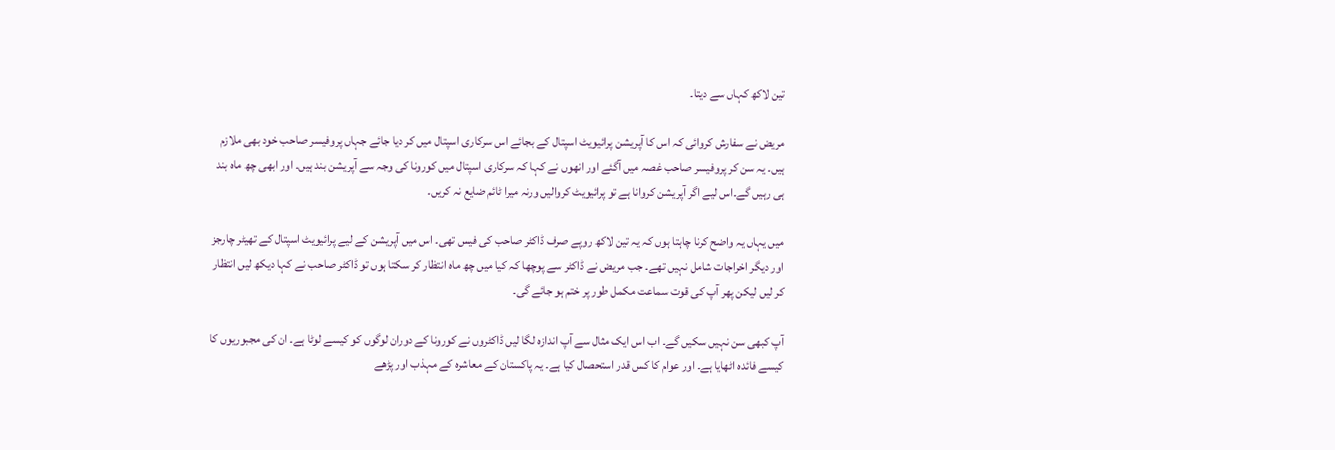تین لاکھ کہاں سے دیتا۔

مریض نے سفارش کروائی کہ اس کا آپریشن پرائیویٹ اسپتال کے بجائے اس سرکاری اسپتال میں کر دیا جائے جہاں پروفیسر صاحب خود بھی ملازم ہیں۔ یہ سن کر پروفیسر صاحب غصہ میں آگئے اور انھوں نے کہا کہ سرکاری اسپتال میں کورونا کی وجہ سے آپریشن بند ہیں۔ اور ابھی چھ ماہ بند ہی رہیں گے۔اس لیے اگر آپریشن کروانا ہے تو پرائیویٹ کروالیں ورنہ میرا ٹائم ضایع نہ کریں۔

میں یہاں یہ واضح کرنا چاہتا ہوں کہ یہ تین لاکھ روپے صرف ڈاکٹر صاحب کی فیس تھی۔ اس میں آپریشن کے لیے پرائیویٹ اسپتال کے تھیٹر چارجز اور دیگر اخراجات شامل نہیں تھے۔ جب مریض نے ڈاکٹر سے پوچھا کہ کیا میں چھ ماہ انتظار کر سکتا ہوں تو ڈاکٹر صاحب نے کہا دیکھ لیں انتظار کر لیں لیکن پھر آپ کی قوت سماعت مکمل طور پر ختم ہو جائے گی۔

آپ کبھی سن نہیں سکیں گے۔ اب اس ایک مثال سے آپ اندازہ لگا لیں ڈاکٹروں نے کورونا کے دوران لوگوں کو کیسے لوٹا ہے۔ ان کی مجبوریوں کا کیسے فائدہ اٹھایا ہے۔ اور عوام کا کس قدر استحصال کیا ہے۔ یہ پاکستان کے معاشرہ کے مہذب اور پڑھے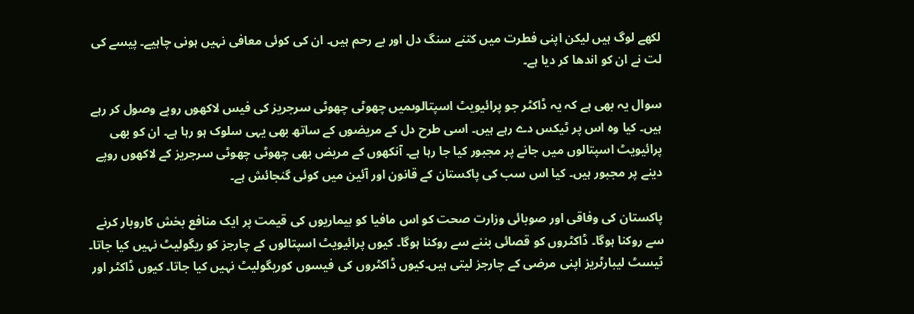لکھے لوگ ہیں لیکن اپنی فطرت میں کتنے سنگ دل اور بے رحم ہیں۔ ان کی کوئی معافی نہیں ہونی چاہیے۔ پیسے کی لت نے ان کو اندھا کر دیا ہے۔

سوال یہ بھی ہے کہ یہ ڈاکٹر جو پرائیویٹ اسپتالوںمیں چھوٹی چھوٹی سرجریز کی فیس لاکھوں روپے وصول کر رہے ہیں۔ کیا وہ اس پر ٹیکس دے رہے ہیں۔ اسی طرح دل کے مریضوں کے ساتھ بھی یہی سلوک ہو رہا ہے۔ ان کو بھی پرائیویٹ اسپتالوں میں جانے پر مجبور کیا جا رہا ہے۔ آنکھوں کے مریض بھی چھوٹی چھوٹی سرجریز کے لاکھوں روپے دینے پر مجبور ہیں۔ کیا اس سب کی پاکستان کے قانون اور آئین میں کوئی گنجائش ہے۔

پاکستان کی وفاقی اور صوبائی وزارت صحت کو اس مافیا کو بیماریوں کی قیمت پر ایک منافع بخش کاروبار کرنے سے روکنا ہوگا۔ ڈاکٹروں کو قصائی بننے سے روکنا ہوگا۔ کیوں پرائیویٹ اسپتالوں کے چارجز کو ریگولیٹ نہیں کیا جاتا۔ ٹیسٹ لیبارٹریز اپنی مرضی کے چارجز لیتی ہیں۔کیوں ڈاکٹروں کی فیسوں کوریگولیٹ نہیں کیا جاتا۔ کیوں ڈاکٹر اور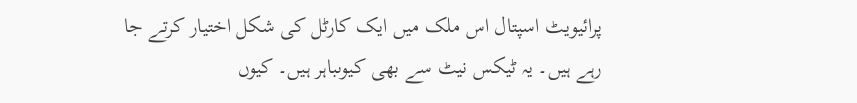پرائیویٹ اسپتال اس ملک میں ایک کارٹل کی شکل اختیار کرتے جا رہے ہیں۔ یہ ٹیکس نیٹ سے بھی کیوںباہر ہیں۔ کیوں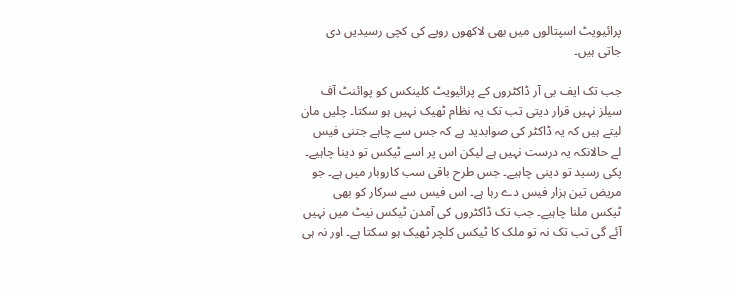پرائیویٹ اسپتالوں میں بھی لاکھوں روپے کی کچی رسیدیں دی جاتی ہیں۔

جب تک ایف بی آر ڈاکٹروں کے پرائیویٹ کلینکس کو پوائنٹ آف سیلز نہیں قرار دیتی تب تک یہ نظام ٹھیک نہیں ہو سکتا۔ چلیں مان لیتے ہیں کہ یہ ڈاکٹر کی صوابدید ہے کہ جس سے چاہے جتنی فیس لے حالانکہ یہ درست نہیں ہے لیکن اس پر اسے ٹیکس تو دینا چاہیے۔ پکی رسید تو دینی چاہیے۔ جس طرح باقی سب کاروبار میں ہے۔ جو مریض تین ہزار فیس دے رہا ہے۔ اس فیس سے سرکار کو بھی ٹیکس ملنا چاہیے۔ جب تک ڈاکٹروں کی آمدن ٹیکس نیٹ میں نہیں آئے گی تب تک نہ تو ملک کا ٹیکس کلچر ٹھیک ہو سکتا ہے۔ اور نہ ہی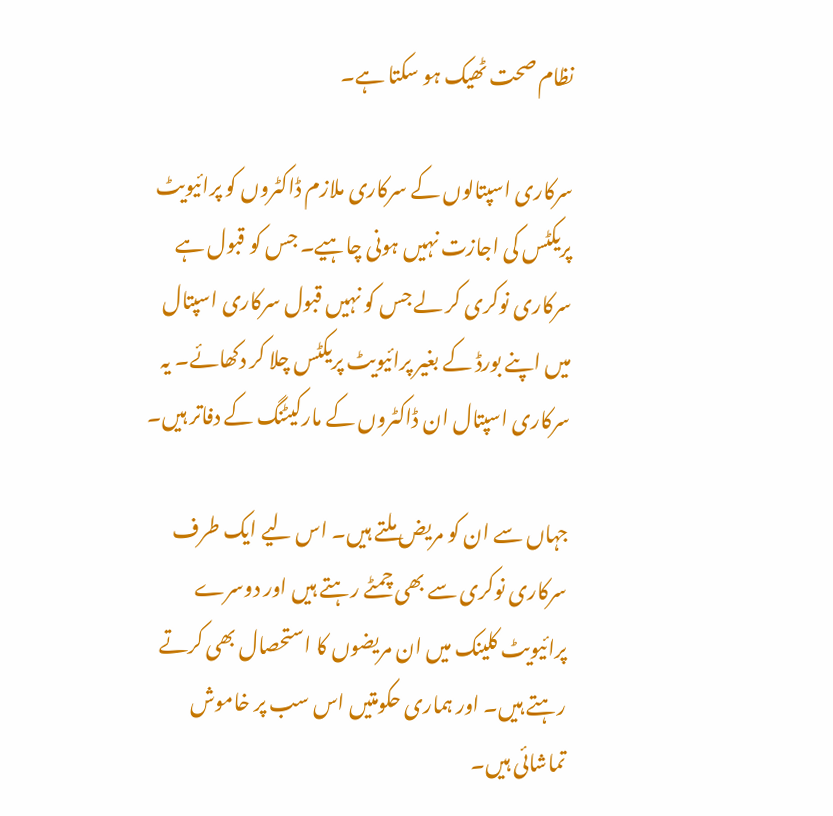نظام صحت ٹھیک ہو سکتا ہے۔

سرکاری اسپتالوں کے سرکاری ملازم ڈاکٹروں کو پرائیویٹ پریکٹس کی اجازت نہیں ہونی چاہیے۔ جس کو قبول ہے سرکاری نوکری کر لے جس کو نہیں قبول سرکاری اسپتال میں اپنے بورڈ کے بغیر پرائیویٹ پریکٹس چلا کر دکھائے۔ یہ سرکاری اسپتال ان ڈاکٹروں کے مارکیٹنگ کے دفاتر ہیں۔

جہاں سے ان کو مریض ملتے ہیں۔ اس لیے ایک طرف سرکاری نوکری سے بھی چمٹے رہتے ہیں اور دوسرے پرائیویٹ کلینک میں ان مریضوں کا استحصال بھی کرتے رہتے ہیں۔ اور ہماری حکومتیں اس سب پر خاموش تماشائی ہیں۔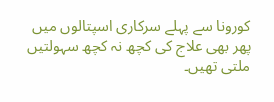کورونا سے پہلے سرکاری اسپتالوں میں پھر بھی علاج کی کچھ نہ کچھ سہولتیں ملتی تھیں۔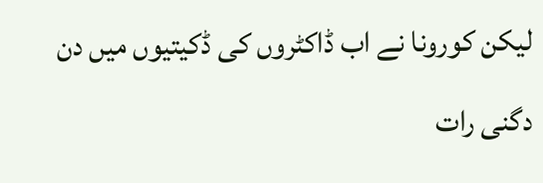لیکن کورونا نے اب ڈاکٹروں کی ڈکیتیوں میں دن دگنی رات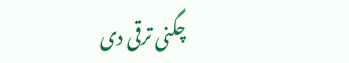چگنی ترقی دی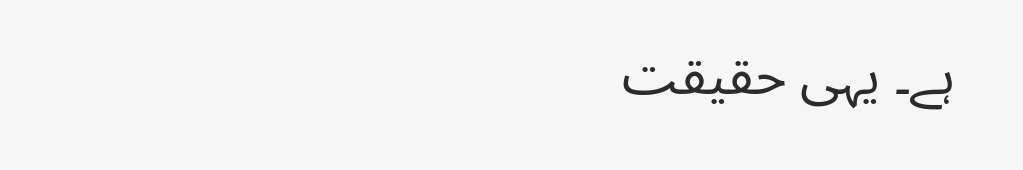ہے۔ یہی حقیقت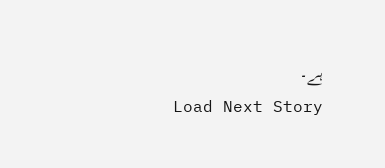ہے۔
Load Next Story